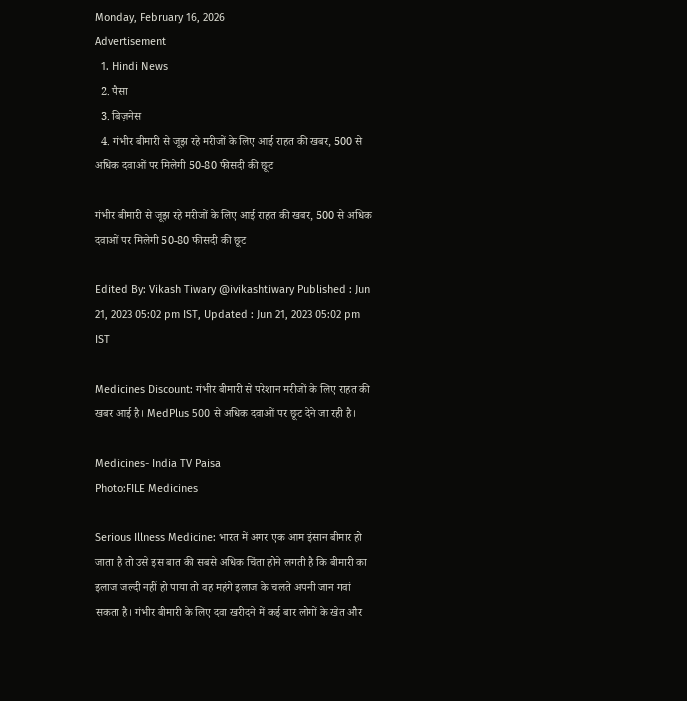Monday, February 16, 2026
Advertisement
  1. Hindi News
  2. पैसा
  3. बिज़नेस
  4. गंभीर बीमारी से जूझ रहे मरीजों के लिए आई राहत की खबर, 500 से अधिक दवाओं पर मिलेगी 50-80 फीसदी की छूट

गंभीर बीमारी से जूझ रहे मरीजों के लिए आई राहत की खबर, 500 से अधिक दवाओं पर मिलेगी 50-80 फीसदी की छूट

Edited By: Vikash Tiwary @ivikashtiwary Published : Jun 21, 2023 05:02 pm IST, Updated : Jun 21, 2023 05:02 pm IST

Medicines Discount: गंभीर बीमारी से परेशान मरीजों के लिए राहत की खबर आई है। MedPlus 500 से अधिक दवाओं पर छूट देने जा रही है।

Medicines- India TV Paisa
Photo:FILE Medicines

Serious Illness Medicine: भारत में अगर एक आम इंसान बीमार हो जाता है तो उसे इस बात की सबसे अधिक चिंता होने लगती है कि बीमारी का इलाज जल्दी नहीं हो पाया तो वह महंगे इलाज के चलते अपनी जान गवां सकता है। गंभीर बीमारी के लिए दवा खरीदने में कई बार लोगों के खेत और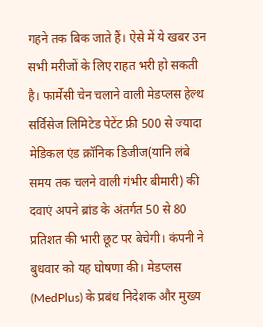गहने तक बिक जाते हैं। ऐसे में ये खबर उन सभी मरीजों के लिए राहत भरी हो सकती है। फार्मेसी चेन चलाने वाली मेडप्लस हेल्थ सर्विसेज लिमिटेड पेटेंट फ्री 500 से ज्यादा मेडिकल एंड क्रॉनिक डिजीज(यानि लंबे समय तक चलने वाली गंभीर बीमारी) की दवाएं अपने ब्रांड के अंतर्गत 50 से 80 प्रतिशत की भारी छूट पर बेचेगी। कंपनी ने बुधवार को यह घोषणा की। मेडप्लस (MedPlus) के प्रबंध निदेशक और मुख्य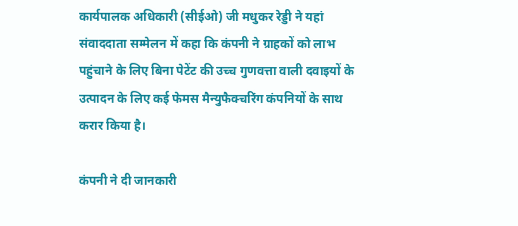कार्यपालक अधिकारी (सीईओ) जी मधुकर रेड्डी ने यहां संवाददाता सम्मेलन में कहा कि कंपनी ने ग्राहकों को लाभ पहुंचाने के लिए बिना पेटेंट की उच्च गुणवत्ता वाली दवाइयों के उत्पादन के लिए कई फेमस मैन्युफैक्चरिंग कंपनियों के साथ करार किया है।

कंपनी ने दी जानकारी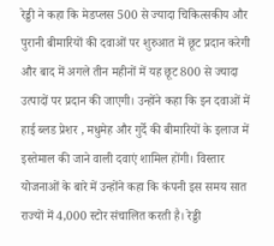रेड्डी ने कहा कि मेडप्लस 500 से ज्यादा चिकित्सकीय और पुरानी बीमारियों की दवाओं पर शुरुआत में छूट प्रदान करेगी और बाद में अगले तीन महीनों में यह छूट 800 से ज्यादा उत्पादों पर प्रदान की जाएगी। उन्होंने कहा कि इन दवाओं में हाई ब्लड प्रेशर , मधुमेह और गुर्दे की बीमारियों के इलाज में इस्तेमाल की जाने वाली दवाएं शामिल होंगी। विस्तार योजनाओं के बारे में उन्होंने कहा कि कंपनी इस समय सात राज्यों में 4,000 स्टोर संचालित करती है। रेड्डी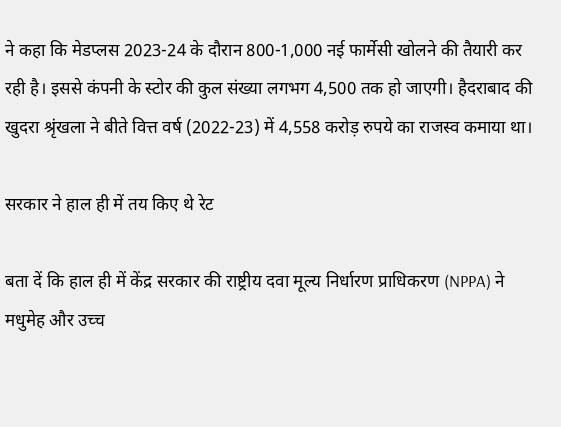ने कहा कि मेडप्लस 2023-24 के दौरान 800-1,000 नई फार्मेसी खोलने की तैयारी कर रही है। इससे कंपनी के स्टोर की कुल संख्या लगभग 4,500 तक हो जाएगी। हैदराबाद की खुदरा श्रृंखला ने बीते वित्त वर्ष (2022-23) में 4,558 करोड़ रुपये का राजस्व कमाया था।

सरकार ने हाल ही में तय किए थे रेट

बता दें कि हाल ही में केंद्र सरकार की राष्ट्रीय दवा मूल्य निर्धारण प्राधिकरण (NPPA) ने मधुमेह और उच्च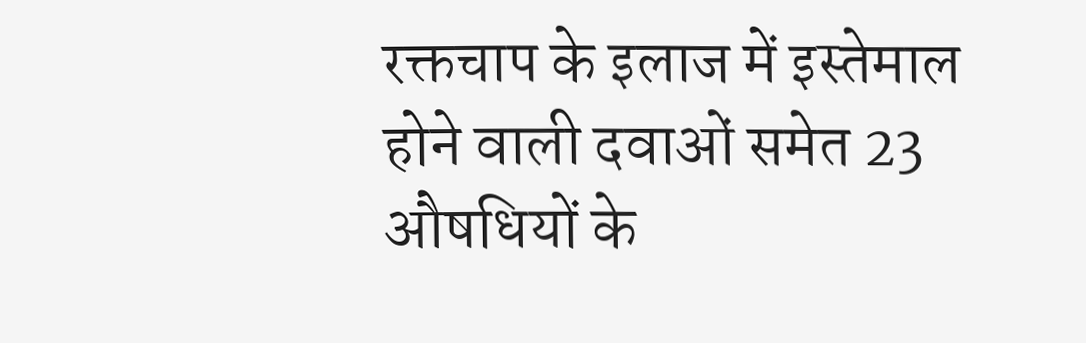रक्तचाप के इलाज में इस्तेमाल होने वाली दवाओं समेत 23 औषधियों के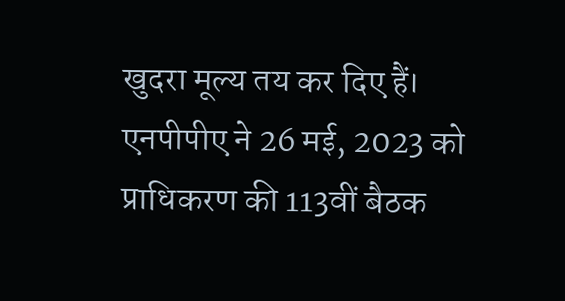खुदरा मूल्य तय कर दिए हैं। एनपीपीए ने 26 मई, 2023 को प्राधिकरण की 113वीं बैठक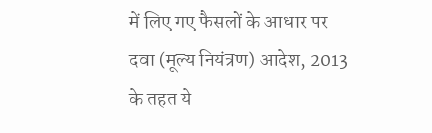में लिए गए फैसलों के आधार पर दवा (मूल्य नियंत्रण) आदेश, 2013 के तहत ये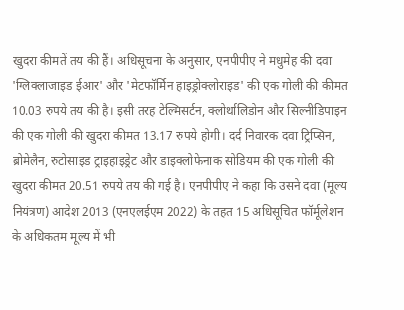खुदरा कीमतें तय की हैं। अधिसूचना के अनुसार, एनपीपीए ने मधुमेह की दवा 'ग्लिक्लाजाइड ईआर' और 'मेटफॉर्मिन हाइड्रोक्लोराइड' की एक गोली की कीमत 10.03 रुपये तय की है। इसी तरह टेल्मिसर्टन, क्लोर्थालिडोन और सिल्नीडिपाइन की एक गोली की खुदरा कीमत 13.17 रुपये होगी। दर्द निवारक दवा ट्रिप्सिन, ब्रोमेलैन, रुटोसाइड ट्राइहाइड्रेट और डाइक्लोफेनाक सोडियम की एक गोली की खुदरा कीमत 20.51 रुपये तय की गई है। एनपीपीए ने कहा कि उसने दवा (मूल्य नियंत्रण) आदेश 2013 (एनएलईएम 2022) के तहत 15 अधिसूचित फॉर्मूलेशन के अधिकतम मूल्य में भी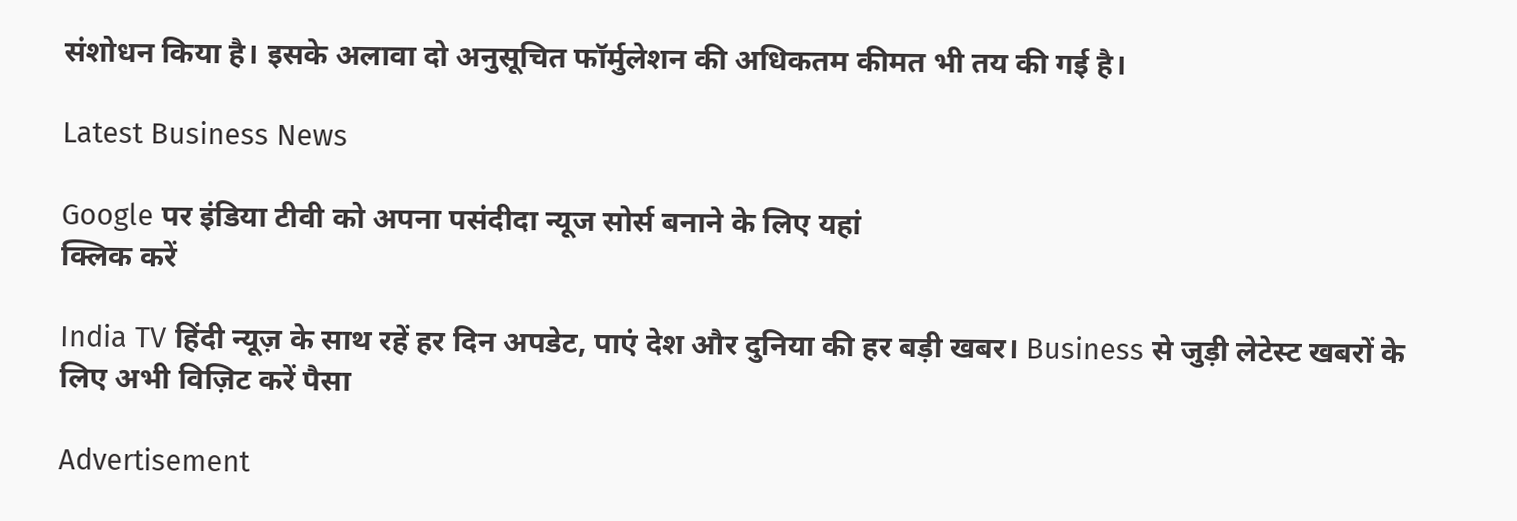संशोधन किया है। इसके अलावा दो अनुसूचित फॉर्मुलेशन की अधिकतम कीमत भी तय की गई है।

Latest Business News

Google पर इंडिया टीवी को अपना पसंदीदा न्यूज सोर्स बनाने के लिए यहां
क्लिक करें

India TV हिंदी न्यूज़ के साथ रहें हर दिन अपडेट, पाएं देश और दुनिया की हर बड़ी खबर। Business से जुड़ी लेटेस्ट खबरों के लिए अभी विज़िट करें पैसा

Advertisement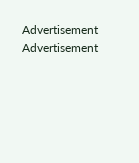Advertisement
Advertisement